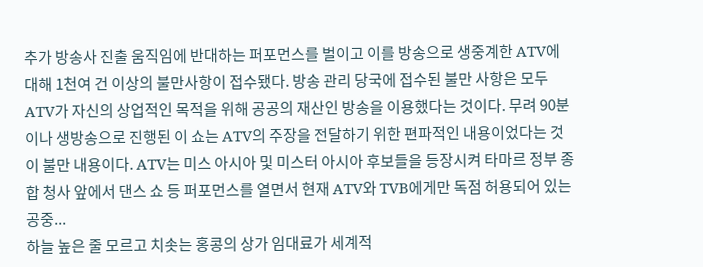추가 방송사 진출 움직임에 반대하는 퍼포먼스를 벌이고 이를 방송으로 생중계한 ATV에 대해 1천여 건 이상의 불만사항이 접수됐다. 방송 관리 당국에 접수된 불만 사항은 모두 ATV가 자신의 상업적인 목적을 위해 공공의 재산인 방송을 이용했다는 것이다. 무려 90분이나 생방송으로 진행된 이 쇼는 ATV의 주장을 전달하기 위한 편파적인 내용이었다는 것이 불만 내용이다. ATV는 미스 아시아 및 미스터 아시아 후보들을 등장시켜 타마르 정부 종합 청사 앞에서 댄스 쇼 등 퍼포먼스를 열면서 현재 ATV와 TVB에게만 독점 허용되어 있는 공중...
하늘 높은 줄 모르고 치솟는 홍콩의 상가 임대료가 세계적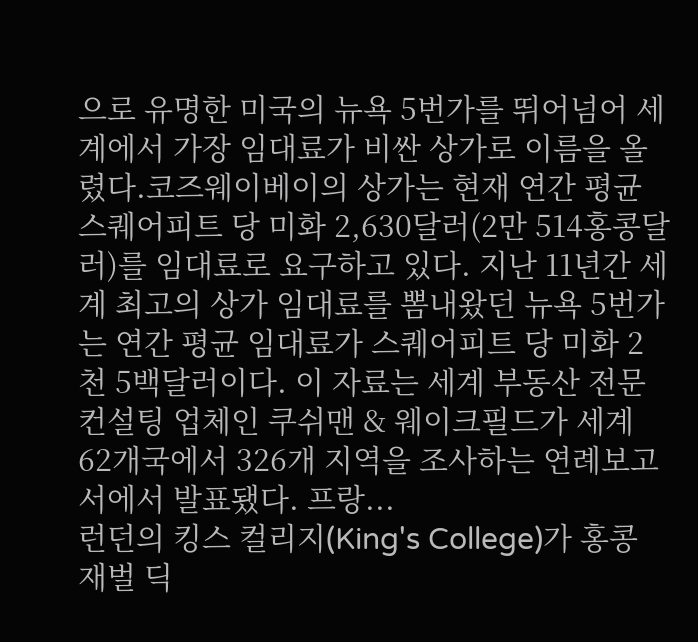으로 유명한 미국의 뉴욕 5번가를 뛰어넘어 세계에서 가장 임대료가 비싼 상가로 이름을 올렸다.코즈웨이베이의 상가는 현재 연간 평균 스퀘어피트 당 미화 2,630달러(2만 514홍콩달러)를 임대료로 요구하고 있다. 지난 11년간 세계 최고의 상가 임대료를 뽐내왔던 뉴욕 5번가는 연간 평균 임대료가 스퀘어피트 당 미화 2천 5백달러이다. 이 자료는 세계 부동산 전문 컨설팅 업체인 쿠쉬맨 & 웨이크필드가 세계 62개국에서 326개 지역을 조사하는 연례보고서에서 발표됐다. 프랑...
런던의 킹스 컬리지(King's College)가 홍콩 재벌 딕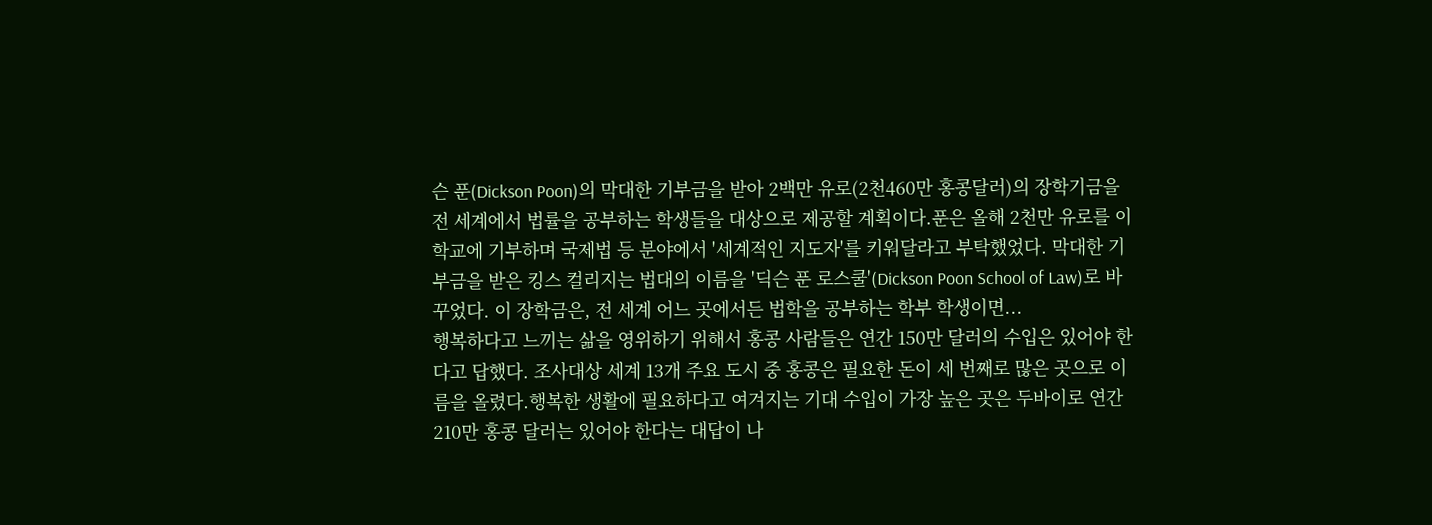슨 푼(Dickson Poon)의 막대한 기부금을 받아 2백만 유로(2천460만 홍콩달러)의 장학기금을 전 세계에서 법률을 공부하는 학생들을 대상으로 제공할 계획이다.푼은 올해 2천만 유로를 이 학교에 기부하며 국제법 등 분야에서 '세계적인 지도자'를 키워달라고 부탁했었다. 막대한 기부금을 받은 킹스 컬리지는 법대의 이름을 '딕슨 푼 로스쿨'(Dickson Poon School of Law)로 바꾸었다. 이 장학금은, 전 세계 어느 곳에서든 법학을 공부하는 학부 학생이면...
행복하다고 느끼는 삶을 영위하기 위해서 홍콩 사람들은 연간 150만 달러의 수입은 있어야 한다고 답했다. 조사대상 세계 13개 주요 도시 중 홍콩은 필요한 돈이 세 번째로 많은 곳으로 이름을 올렸다.행복한 생활에 필요하다고 여겨지는 기대 수입이 가장 높은 곳은 두바이로 연간 210만 홍콩 달러는 있어야 한다는 대답이 나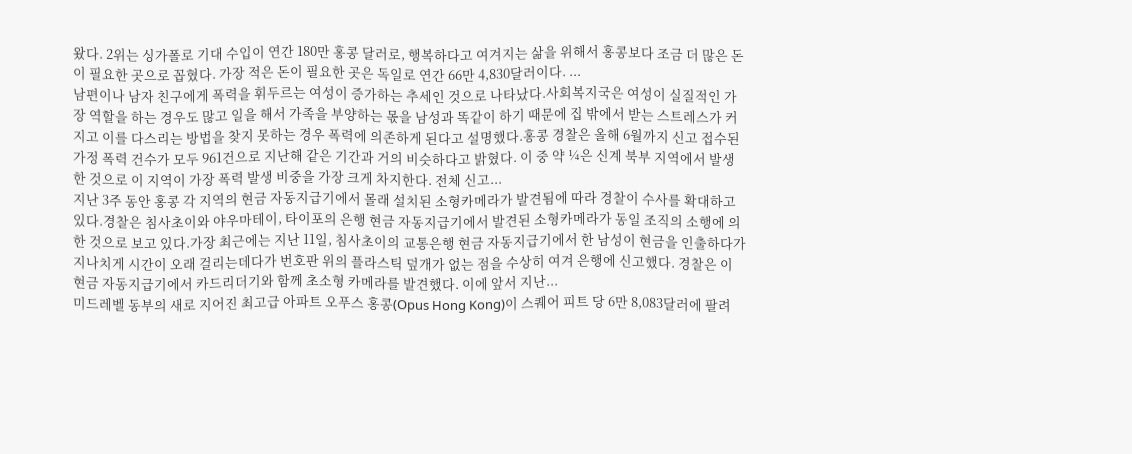왔다. 2위는 싱가폴로 기대 수입이 연간 180만 홍콩 달러로, 행복하다고 여겨지는 삶을 위해서 홍콩보다 조금 더 많은 돈이 필요한 곳으로 꼽혔다. 가장 적은 돈이 필요한 곳은 독일로 연간 66만 4,830달러이다. ...
남편이나 남자 친구에게 폭력을 휘두르는 여성이 증가하는 추세인 것으로 나타났다.사회복지국은 여성이 실질적인 가장 역할을 하는 경우도 많고 일을 해서 가족을 부양하는 몫을 남성과 똑같이 하기 때문에 집 밖에서 받는 스트레스가 커지고 이를 다스리는 방법을 찾지 못하는 경우 폭력에 의존하게 된다고 설명했다.홍콩 경찰은 올해 6월까지 신고 접수된 가정 폭력 건수가 모두 961건으로 지난해 같은 기간과 거의 비슷하다고 밝혔다. 이 중 약 ¼은 신계 북부 지역에서 발생한 것으로 이 지역이 가장 폭력 발생 비중을 가장 크게 차지한다. 전체 신고...
지난 3주 동안 홍콩 각 지역의 현금 자동지급기에서 몰래 설치된 소형카메라가 발견됨에 따라 경찰이 수사를 확대하고 있다.경찰은 침사초이와 야우마테이, 타이포의 은행 현금 자동지급기에서 발견된 소형카메라가 동일 조직의 소행에 의한 것으로 보고 있다.가장 최근에는 지난 11일, 침사초이의 교통은행 현금 자동지급기에서 한 남성이 현금을 인출하다가 지나치게 시간이 오래 걸리는데다가 번호판 위의 플라스틱 덮개가 없는 점을 수상히 여겨 은행에 신고했다. 경찰은 이 현금 자동지급기에서 카드리더기와 함께 초소형 카메라를 발견했다. 이에 앞서 지난...
미드레벨 동부의 새로 지어진 최고급 아파트 오푸스 홍콩(Opus Hong Kong)이 스퀘어 피트 당 6만 8,083달러에 팔려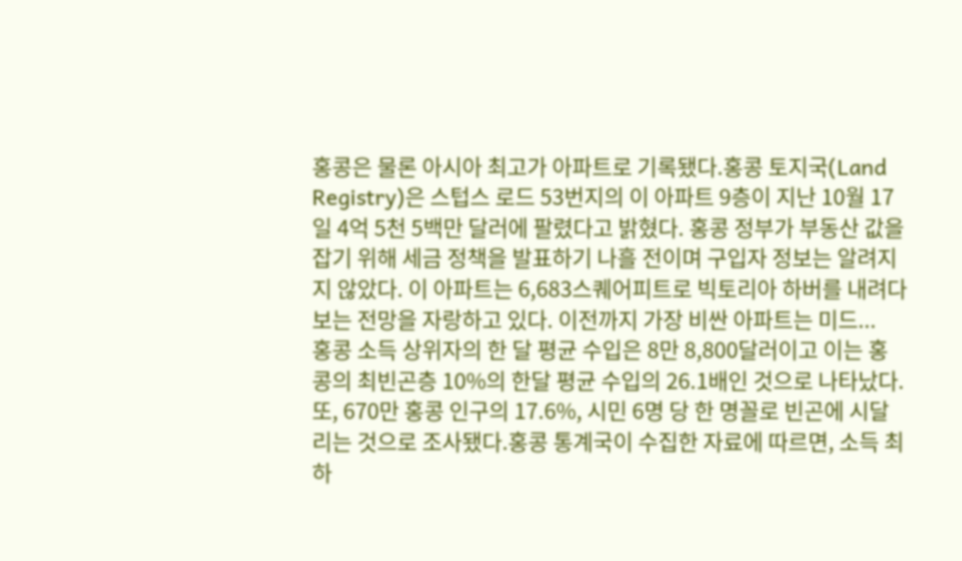홍콩은 물론 아시아 최고가 아파트로 기록됐다.홍콩 토지국(Land Registry)은 스텁스 로드 53번지의 이 아파트 9층이 지난 10월 17일 4억 5천 5백만 달러에 팔렸다고 밝혔다. 홍콩 정부가 부동산 값을 잡기 위해 세금 정책을 발표하기 나흘 전이며 구입자 정보는 알려지지 않았다. 이 아파트는 6,683스퀘어피트로 빅토리아 하버를 내려다보는 전망을 자랑하고 있다. 이전까지 가장 비싼 아파트는 미드...
홍콩 소득 상위자의 한 달 평균 수입은 8만 8,800달러이고 이는 홍콩의 최빈곤층 10%의 한달 평균 수입의 26.1배인 것으로 나타났다. 또, 670만 홍콩 인구의 17.6%, 시민 6명 당 한 명꼴로 빈곤에 시달리는 것으로 조사됐다.홍콩 통계국이 수집한 자료에 따르면, 소득 최하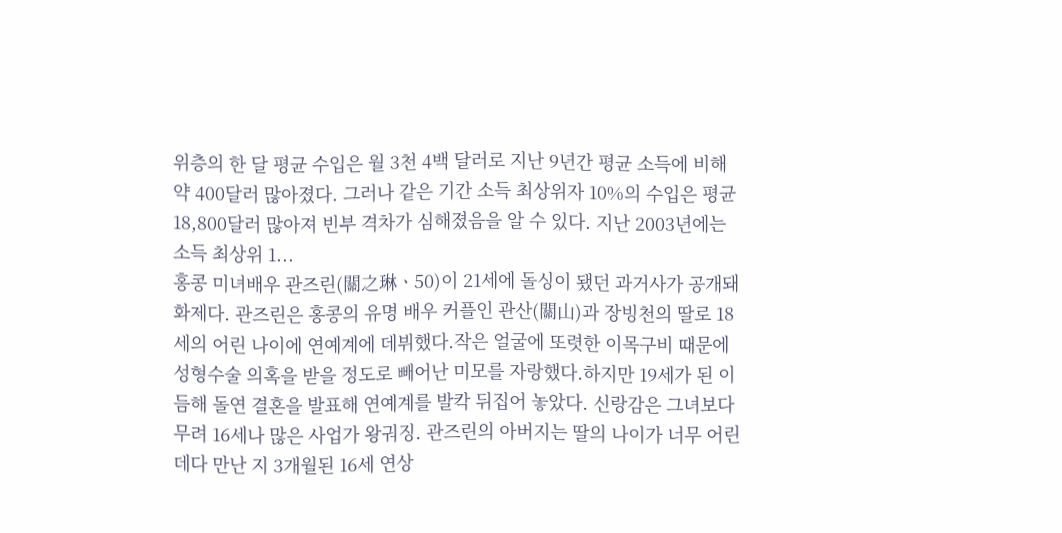위층의 한 달 평균 수입은 월 3천 4백 달러로 지난 9년간 평균 소득에 비해 약 400달러 많아졌다. 그러나 같은 기간 소득 최상위자 10%의 수입은 평균 18,800달러 많아져 빈부 격차가 심해졌음을 알 수 있다. 지난 2003년에는 소득 최상위 1...
홍콩 미녀배우 관즈린(關之琳ㆍ50)이 21세에 돌싱이 됐던 과거사가 공개돼 화제다. 관즈린은 홍콩의 유명 배우 커플인 관산(關山)과 장빙천의 딸로 18세의 어린 나이에 연예계에 데뷔했다.작은 얼굴에 또렷한 이목구비 때문에 성형수술 의혹을 받을 정도로 빼어난 미모를 자랑했다.하지만 19세가 된 이듬해 돌연 결혼을 발표해 연예계를 발칵 뒤집어 놓았다. 신랑감은 그녀보다 무려 16세나 많은 사업가 왕궈징. 관즈린의 아버지는 딸의 나이가 너무 어린 데다 만난 지 3개월된 16세 연상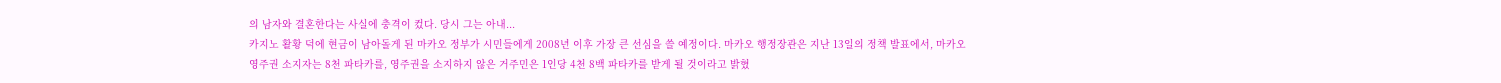의 남자와 결혼한다는 사실에 충격이 컸다. 당시 그는 아내...
카지노 활황 덕에 현금이 남아돌게 된 마카오 정부가 시민들에게 2008년 이후 가장 큰 선심을 쓸 예정이다. 마카오 행정장관은 지난 13일의 정책 발표에서, 마카오 영주권 소지자는 8천 파타카를, 영주권을 소지하지 않은 거주민은 1인당 4천 8백 파타카를 받게 될 것이라고 밝혔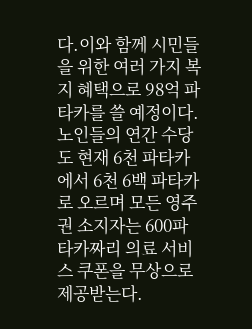다.이와 함께 시민들을 위한 여러 가지 복지 혜택으로 98억 파타카를 쓸 예정이다.노인들의 연간 수당도 현재 6천 파타카에서 6천 6백 파타카로 오르며 모든 영주권 소지자는 600파타카짜리 의료 서비스 쿠폰을 무상으로 제공받는다.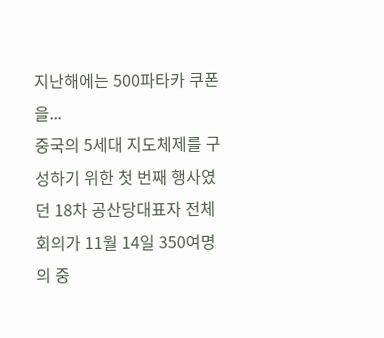지난해에는 500파타카 쿠폰을...
중국의 5세대 지도체제를 구성하기 위한 첫 번째 행사였던 18차 공산당대표자 전체회의가 11월 14일 350여명의 중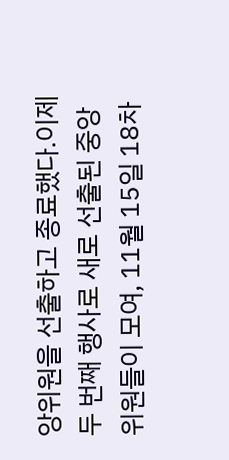앙위원을 선출하고 종료했다.이제 두 번째 행사로 새로 선출된 중앙위원들이 모여, 11월 15일 18차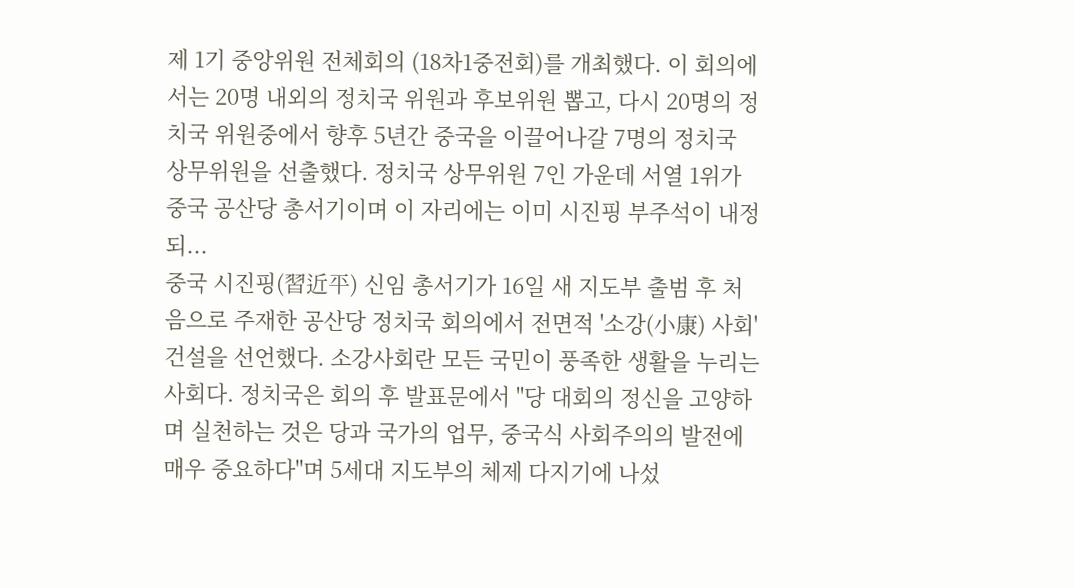제 1기 중앙위원 전체회의 (18차1중전회)를 개최했다. 이 회의에서는 20명 내외의 정치국 위원과 후보위원 뽑고, 다시 20명의 정치국 위원중에서 향후 5년간 중국을 이끌어나갈 7명의 정치국 상무위원을 선출했다. 정치국 상무위원 7인 가운데 서열 1위가 중국 공산당 총서기이며 이 자리에는 이미 시진핑 부주석이 내정되...
중국 시진핑(習近平) 신임 총서기가 16일 새 지도부 출범 후 처음으로 주재한 공산당 정치국 회의에서 전면적 '소강(小康) 사회' 건설을 선언했다. 소강사회란 모든 국민이 풍족한 생활을 누리는 사회다. 정치국은 회의 후 발표문에서 "당 대회의 정신을 고양하며 실천하는 것은 당과 국가의 업무, 중국식 사회주의의 발전에 매우 중요하다"며 5세대 지도부의 체제 다지기에 나섰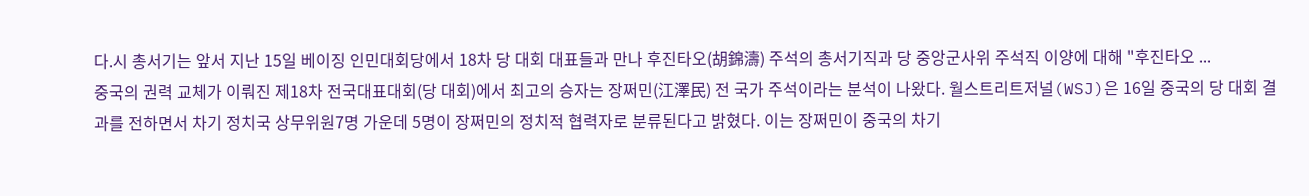다.시 총서기는 앞서 지난 15일 베이징 인민대회당에서 18차 당 대회 대표들과 만나 후진타오(胡錦濤) 주석의 총서기직과 당 중앙군사위 주석직 이양에 대해 "후진타오 ...
중국의 권력 교체가 이뤄진 제18차 전국대표대회(당 대회)에서 최고의 승자는 장쩌민(江澤民) 전 국가 주석이라는 분석이 나왔다. 월스트리트저널(WSJ)은 16일 중국의 당 대회 결과를 전하면서 차기 정치국 상무위원7명 가운데 5명이 장쩌민의 정치적 협력자로 분류된다고 밝혔다. 이는 장쩌민이 중국의 차기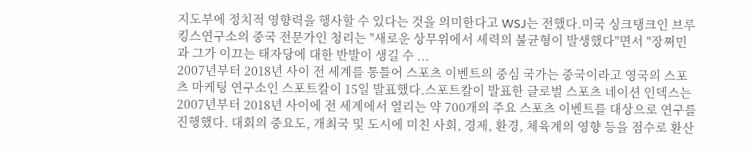지도부에 정치적 영향력을 행사할 수 있다는 것을 의미한다고 WSJ는 전했다.미국 싱크탱크인 브루킹스연구소의 중국 전문가인 청리는 "새로운 상무위에서 세력의 불균형이 발생했다"면서 "장쩌민과 그가 이끄는 태자당에 대한 반발이 생길 수 ...
2007년부터 2018년 사이 전 세계를 통틀어 스포츠 이벤트의 중심 국가는 중국이라고 영국의 스포츠 마케팅 연구소인 스포트칼이 15일 발표했다.스포트칼이 발표한 글로벌 스포츠 네이션 인덱스는 2007년부터 2018년 사이에 전 세계에서 열리는 약 700개의 주요 스포츠 이벤트를 대상으로 연구를 진행했다. 대회의 중요도, 개최국 및 도시에 미친 사회, 경제, 환경, 체육계의 영향 등을 점수로 환산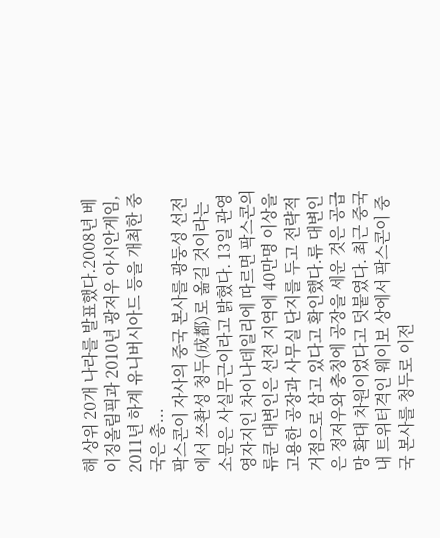해 상위 20개 나라를 발표했다.2008년 베이징올림픽과 2010년 광저우 아시안게임, 2011년 하계 유니버시아드 등을 개최한 중국은 총...
팍스콘이 자사의 중국 본사를 광둥성 선전에서 쓰촨성 청두(成都)로 옮길 것이라는 소문은 사실무근이라고 밝혔다. 13일 관영 영자지인 차이나데일리에 따르면 팍스콘의 류쿤 대변인은 선전 지역에 40만명 이상을 고용한 공장과 사무실 단지를 두고 전략적 거점으로 삼고 있다고 확인했다.류 대변인은 정저우와 충칭에 공장을 세운 것은 공급망 확대 차원이었다고 덧붙였다. 최근 중국 내 트위터격인 웨이보 상에서 팍스콘이 중국 본사를 청두로 이전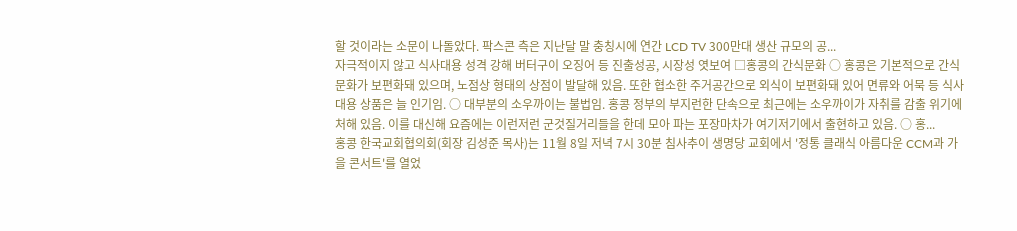할 것이라는 소문이 나돌았다. 팍스콘 측은 지난달 말 충칭시에 연간 LCD TV 300만대 생산 규모의 공...
자극적이지 않고 식사대용 성격 강해 버터구이 오징어 등 진출성공, 시장성 엿보여 □홍콩의 간식문화 ○ 홍콩은 기본적으로 간식문화가 보편화돼 있으며, 노점상 형태의 상점이 발달해 있음. 또한 협소한 주거공간으로 외식이 보편화돼 있어 면류와 어묵 등 식사대용 상품은 늘 인기임. ○ 대부분의 소우까이는 불법임. 홍콩 정부의 부지런한 단속으로 최근에는 소우까이가 자취를 감출 위기에 처해 있음. 이를 대신해 요즘에는 이런저런 군것질거리들을 한데 모아 파는 포장마차가 여기저기에서 출현하고 있음. ○ 홍...
홍콩 한국교회협의회(회장 김성준 목사)는 11월 8일 저녁 7시 30분 침사추이 생명당 교회에서 '정통 클래식 아름다운 CCM과 가을 콘서트'를 열었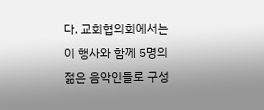다. 교회협의회에서는 이 행사와 함께 5명의 젊은 음악인들로 구성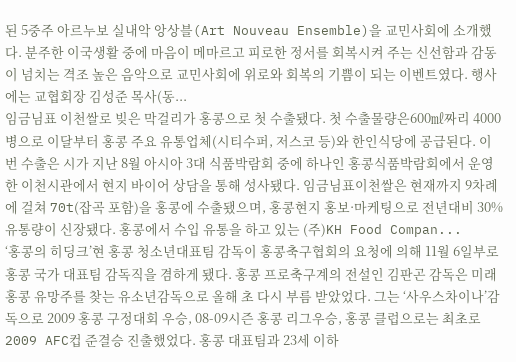된 5중주 아르누보 실내악 앙상블(Art Nouveau Ensemble)을 교민사회에 소개했다. 분주한 이국생활 중에 마음이 메마르고 피로한 정서를 회복시켜 주는 신선함과 감동이 넘치는 격조 높은 음악으로 교민사회에 위로와 회복의 기쁨이 되는 이벤트였다. 행사에는 교협회장 김성준 목사(동...
임금님표 이천쌀로 빚은 막걸리가 홍콩으로 첫 수출됐다. 첫 수출물량은600㎖짜리 4000병으로 이달부터 홍콩 주요 유통업체(시티수퍼, 저스코 등)와 한인식당에 공급된다. 이번 수출은 시가 지난 8월 아시아 3대 식품박람회 중에 하나인 홍콩식품박람회에서 운영한 이천시관에서 현지 바이어 상담을 통해 성사됐다. 임금님표이천쌀은 현재까지 9차례에 걸쳐 70t(잡곡 포함)을 홍콩에 수출됐으며, 홍콩현지 홍보·마케팅으로 전년대비 30% 유통량이 신장됐다. 홍콩에서 수입 유통을 하고 있는 (주)KH Food Compan...
‘홍콩의 히딩크’현 홍콩 청소년대표팀 감독이 홍콩축구협회의 요청에 의해 11월 6일부로 홍콩 국가 대표팀 감독직을 겸하게 됐다. 홍콩 프로축구계의 전설인 김판곤 감독은 미래 홍콩 유망주를 찾는 유소년감독으로 올해 초 다시 부름 받았었다. 그는 ‘사우스차이나’감독으로 2009 홍콩 구정대회 우승, 08-09시즌 홍콩 리그우승, 홍콩 클럽으로는 최초로 2009 AFC컵 준결승 진출했었다. 홍콩 대표팀과 23세 이하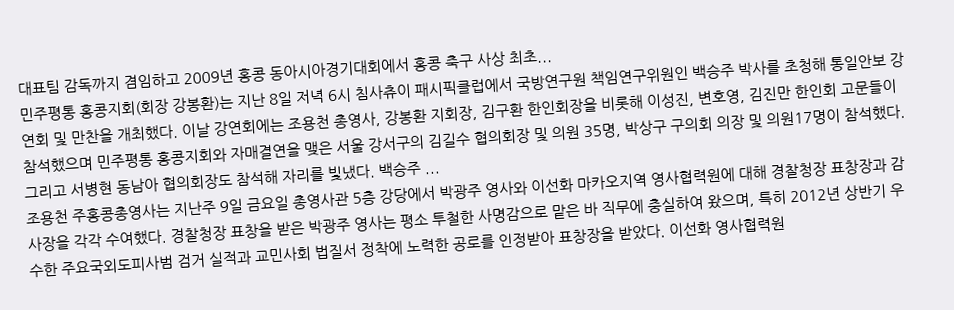대표팀 감독까지 겸임하고 2009년 홍콩 동아시아경기대회에서 홍콩 축구 사상 최초...
민주평통 홍콩지회(회장 강봉환)는 지난 8일 저녁 6시 침사츄이 패시픽클럽에서 국방연구원 책임연구위원인 백승주 박사를 초청해 통일안보 강연회 및 만찬을 개최했다. 이날 강연회에는 조용천 총영사, 강봉환 지회장, 김구환 한인회장을 비롯해 이성진, 변호영, 김진만 한인회 고문들이 참석했으며 민주평통 홍콩지회와 자매결연을 맺은 서울 강서구의 김길수 협의회장 및 의원 35명, 박상구 구의회 의장 및 의원17명이 참석했다. 그리고 서병현 동남아 협의회장도 참석해 자리를 빛냈다. 백승주 ...
조용천 주홍콩총영사는 지난주 9일 금요일 총영사관 5층 강당에서 박광주 영사와 이선화 마카오지역 영사협력원에 대해 경찰청장 표창장과 감사장을 각각 수여했다. 경찰청장 표창을 받은 박광주 영사는 평소 투철한 사명감으로 맡은 바 직무에 충실하여 왔으며, 특히 2012년 상반기 우수한 주요국외도피사범 검거 실적과 교민사회 법질서 정착에 노력한 공로를 인정받아 표창장을 받았다. 이선화 영사협력원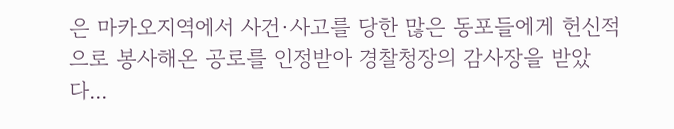은 마카오지역에서 사건·사고를 당한 많은 동포들에게 헌신적으로 봉사해온 공로를 인정받아 경찰청장의 감사장을 받았다...